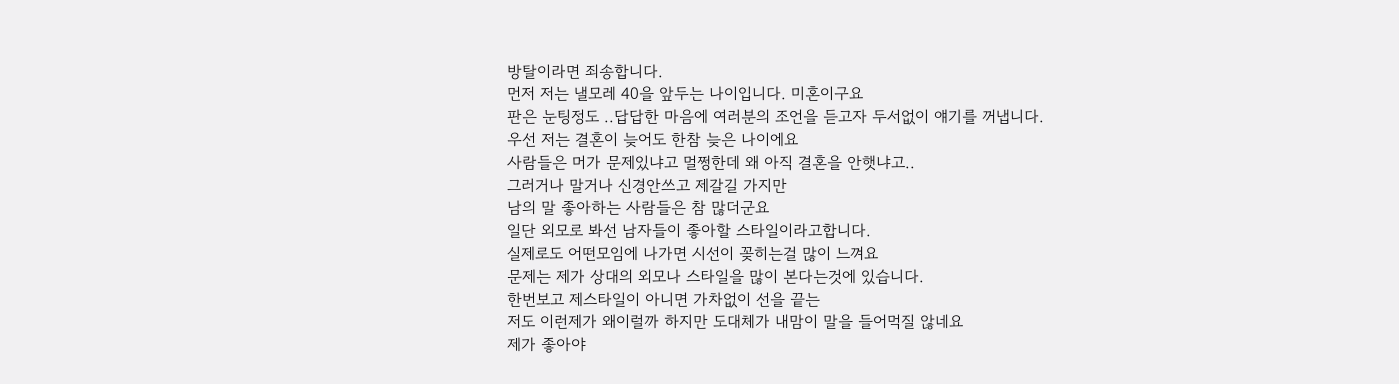방탈이라면 죄송합니다.
먼저 저는 낼모레 40을 앞두는 나이입니다. 미혼이구요
판은 눈팅정도 ..답답한 마음에 여러분의 조언을 듣고자 두서없이 얘기를 꺼냅니다.
우선 저는 결혼이 늦어도 한참 늦은 나이에요
사람들은 머가 문제있냐고 멀쩡한데 왜 아직 결혼을 안햇냐고..
그러거나 말거나 신경안쓰고 제갈길 가지만
남의 말 좋아하는 사람들은 참 많더군요
일단 외모로 봐선 남자들이 좋아할 스타일이라고합니다.
실제로도 어떤모임에 나가면 시선이 꽂히는걸 많이 느껴요
문제는 제가 상대의 외모나 스타일을 많이 본다는것에 있습니다.
한번보고 제스타일이 아니면 가차없이 선을 끝는
저도 이런제가 왜이럴까 하지만 도대체가 내맘이 말을 들어먹질 않네요
제가 좋아야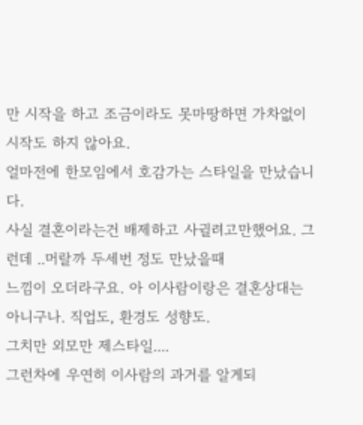만 시작을 하고 조금이라도 못마땅하면 가차없이 시작도 하지 않아요.
얼마전에 한모임에서 호감가는 스타일을 만났습니다.
사실 결혼이라는건 배제하고 사귈려고만했어요. 그런데 ..머랄까 두세번 정도 만났을때
느낌이 오더라구요. 아 이사람이랑은 결혼상대는 아니구나. 직업도, 환경도 성향도.
그치만 외모만 제스타일....
그런차에 우연히 이사람의 과거를 알게되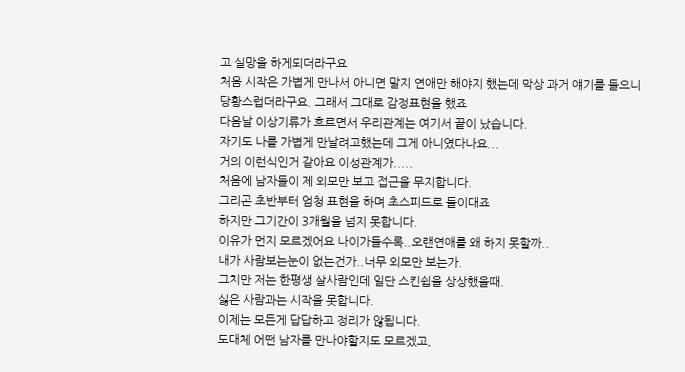고 실망을 하게되더라구요
처음 시작은 가볍게 만나서 아니면 말지 연애만 해야지 했는데 막상 과거 얘기를 들으니
당황스럽더라구요. 그래서 그대로 감정표현을 했죠
다음날 이상기류가 흐르면서 우리관계는 여기서 끝이 났습니다.
자기도 나를 가볍게 만날려고했는데 그게 아니였다나요...
거의 이런식인거 같아요 이성관계가.....
처음에 남자들이 제 외모만 보고 접근을 무지합니다.
그리곤 초반부터 엄청 표현을 하며 초스피드로 들이대죠
하지만 그기간이 3개월을 넘지 못합니다.
이유가 먼지 모르겠어요 나이가들수록..오랜연애를 왜 하지 못할까..
내가 사람보는눈이 없는건가..너무 외모만 보는가.
그치만 저는 한평생 살사람인데 일단 스킨쉽을 상상했을때.
싫은 사람과는 시작을 못합니다.
이제는 모든게 답답하고 정리가 않됩니다.
도대체 어떤 남자를 만나야할지도 모르겠고,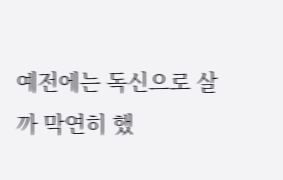예전에는 독신으로 살까 막연히 했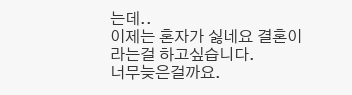는데..
이제는 혼자가 싫네요 결혼이라는걸 하고싶습니다.
너무늦은걸까요.